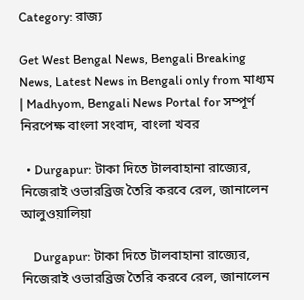Category: রাজ্য

Get West Bengal News, Bengali Breaking News, Latest News in Bengali only from মাধ্যম | Madhyom, Bengali News Portal for সম্পূর্ণ নিরপেক্ষ বাংলা সংবাদ, বাংলা খবর

  • Durgapur: টাকা দিতে টালবাহানা রাজ্যের, নিজেরাই ওভারব্রিজ তৈরি করবে রেল, জানালেন আলুওয়ালিয়া

    Durgapur: টাকা দিতে টালবাহানা রাজ্যের, নিজেরাই ওভারব্রিজ তৈরি করবে রেল, জানালেন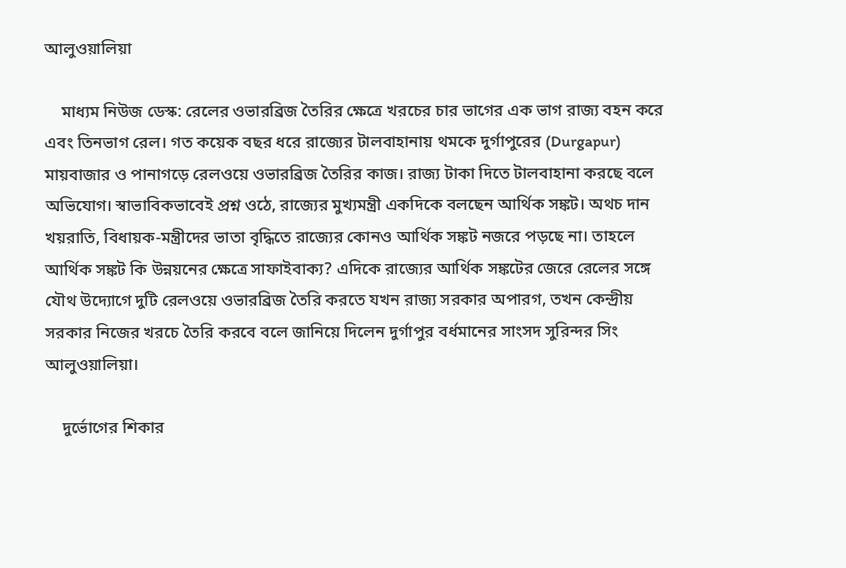আলুওয়ালিয়া

    মাধ্যম নিউজ ডেস্ক: রেলের ওভারব্রিজ তৈরির ক্ষেত্রে খরচের চার ভাগের এক ভাগ রাজ্য বহন করে এবং তিনভাগ রেল। গত কয়েক বছর ধরে রাজ্যের টালবাহানায় থমকে দুর্গাপুরের (Durgapur) মায়বাজার ও পানাগড়ে রেলওয়ে ওভারব্রিজ তৈরির কাজ। রাজ্য টাকা দিতে টালবাহানা করছে বলে অভিযোগ। স্বাভাবিকভাবেই প্রশ্ন ওঠে, রাজ্যের মুখ্যমন্ত্রী একদিকে বলছেন আর্থিক সঙ্কট। অথচ দান খয়রাতি, বিধায়ক-মন্ত্রীদের ভাতা বৃদ্ধিতে রাজ্যের কোনও আর্থিক সঙ্কট নজরে পড়ছে না। তাহলে আর্থিক সঙ্কট কি উন্নয়নের ক্ষেত্রে সাফাইবাক্য? এদিকে রাজ্যের আর্থিক সঙ্কটের জেরে রেলের সঙ্গে যৌথ উদ্যোগে দুটি রেলওয়ে ওভারব্রিজ তৈরি করতে যখন রাজ্য সরকার অপারগ, তখন কেন্দ্রীয় সরকার নিজের খরচে তৈরি করবে বলে জানিয়ে দিলেন দুর্গাপুর বর্ধমানের সাংসদ সুরিন্দর সিং আলুওয়ালিয়া।

    দুর্ভোগের শিকার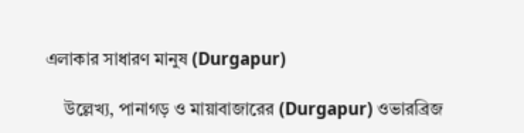এলাকার সাধারণ মানুষ (Durgapur)

    উল্লেখ্য, পানাগড় ও মায়াবাজারের (Durgapur) ওভারব্রিজ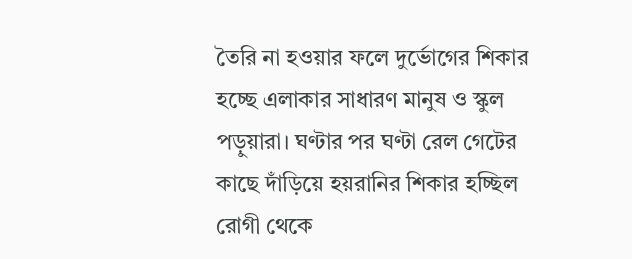তৈরি না হওয়ার ফলে দুর্ভোগের শিকার হচ্ছে এলাকার সাধারণ মানুষ ও স্কুল পড়ুয়ারা। ঘণ্টার পর ঘণ্টা রেল গেটের কাছে দাঁড়িয়ে হয়রানির শিকার হচ্ছিল রোগী থেকে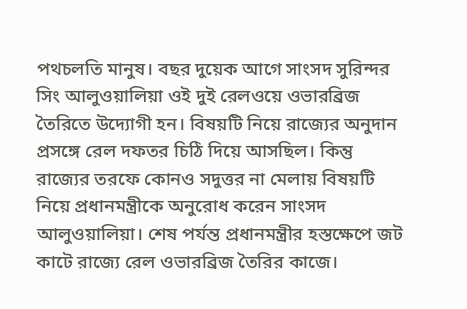পথচলতি মানুষ। বছর দুয়েক আগে সাংসদ সুরিন্দর সিং আলুওয়ালিয়া ওই দুই রেলওয়ে ওভারব্রিজ তৈরিতে উদ্যোগী হন। বিষয়টি নিয়ে রাজ্যের অনুদান প্রসঙ্গে রেল দফতর চিঠি দিয়ে আসছিল। কিন্তু রাজ্যের তরফে কোনও সদুত্তর না মেলায় বিষয়টি নিয়ে প্রধানমন্ত্রীকে অনুরোধ করেন সাংসদ আলুওয়ালিয়া। শেষ পর্যন্ত প্রধানমন্ত্রীর হস্তক্ষেপে জট কাটে রাজ্যে রেল ওভারব্রিজ তৈরির কাজে।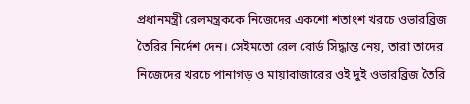প্রধানমন্ত্রী রেলমন্ত্রককে নিজেদের একশো শতাংশ খরচে ওভারব্রিজ তৈরির নির্দেশ দেন। সেইমতো রেল বোর্ড সিদ্ধান্ত নেয়, তারা তাদের নিজেদের খরচে পানাগড় ও মায়াবাজারের ওই দুই ওভারব্রিজ তৈরি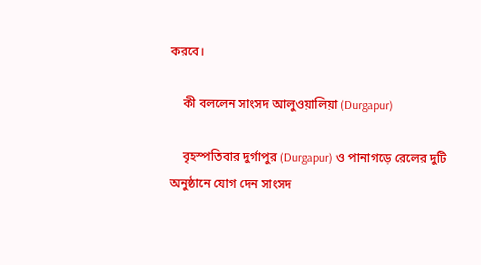করবে।

    কী বললেন সাংসদ আলুওয়ালিয়া (Durgapur)

    বৃহস্পতিবার দুর্গাপুর (Durgapur) ও পানাগড়ে রেলের দুটি অনুষ্ঠানে যোগ দেন সাংসদ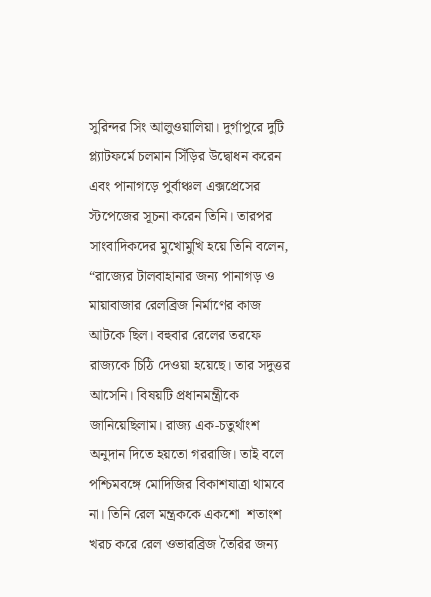সুরিন্দর সিং আলুওয়ালিয়া। দুর্গাপুরে দুটি প্ল্যাটফর্মে চলমান সিঁড়ির উদ্বোধন করেন এবং পানাগড়ে পুর্বাঞ্চল এক্সপ্রেসের স্টপেজের সূচনা করেন তিনি। তারপর সাংবাদিকদের মুখোমুখি হয়ে তিনি বলেন, “রাজ্যের টালবাহানার জন্য পানাগড় ও মায়াবাজার রেলব্রিজ নির্মাণের কাজ আটকে ছিল। বহুবার রেলের তরফে রাজ্যকে চিঠি দেওয়া হয়েছে। তার সদুত্তর আসেনি। বিষয়টি প্রধানমন্ত্রীকে জানিয়েছিলাম। রাজ্য এক-চতুর্থাংশ অনুদান দিতে হয়তো গররাজি। তাই বলে পশ্চিমবঙ্গে মোদিজির বিকাশযাত্রা থামবে না। তিনি রেল মন্ত্রককে একশো  শতাংশ খরচ করে রেল ওভারব্রিজ তৈরির জন্য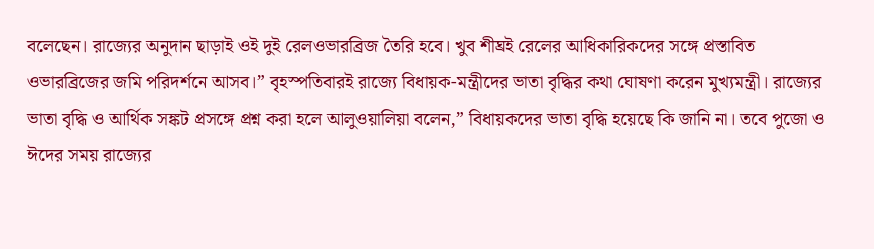বলেছেন। রাজ্যের অনুদান ছাড়াই ওই দুই রেলওভারব্রিজ তৈরি হবে। খুব শীঘ্রই রেলের আধিকারিকদের সঙ্গে প্রস্তাবিত ওভারব্রিজের জমি পরিদর্শনে আসব।” বৃহস্পতিবারই রাজ্যে বিধায়ক-মন্ত্রীদের ভাতা বৃদ্ধির কথা ঘোষণা করেন মুখ্যমন্ত্রী। রাজ্যের ভাতা বৃদ্ধি ও আর্থিক সঙ্কট প্রসঙ্গে প্রশ্ন করা হলে আলুওয়ালিয়া বলেন,” বিধায়কদের ভাতা বৃদ্ধি হয়েছে কি জানি না। তবে পুজো ও ঈদের সময় রাজ্যের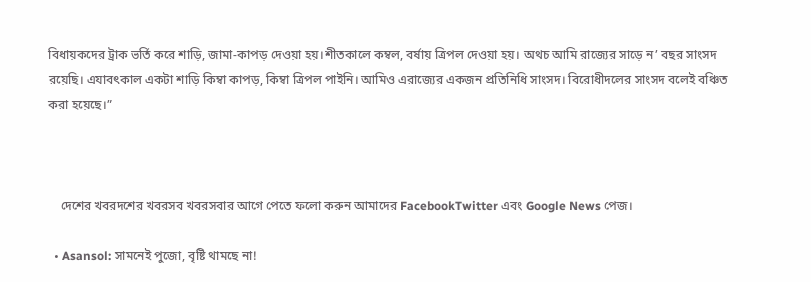বিধায়কদের ট্রাক ভর্তি করে শাড়ি, জামা-কাপড় দেওয়া হয়।শীতকালে কম্বল, বর্ষায় ত্রিপল দেওয়া হয়। অথচ আমি রাজ্যের সাড়ে ন’ বছর সাংসদ রয়েছি। এযাবৎকাল একটা শাড়ি কিম্বা কাপড়, কিম্বা ত্রিপল পাইনি। আমিও এরাজ্যের একজন প্রতিনিধি সাংসদ। বিরোধীদলের সাংসদ বলেই বঞ্চিত করা হয়েছে।”



    দেশের খবরদশের খবরসব খবরসবার আগে পেতে ফলো করুন আমাদের FacebookTwitter এবং Google News পেজ।

  • Asansol: সামনেই পুজো, বৃষ্টি থামছে না!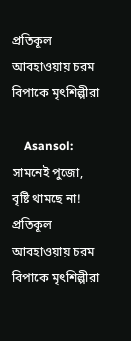প্রতিকূল আবহাওয়ায় চরম বিপাকে মৃৎশিল্পীরা

    Asansol: সামনেই পুজো, বৃষ্টি থামছে না! প্রতিকূল আবহাওয়ায় চরম বিপাকে মৃৎশিল্পীরা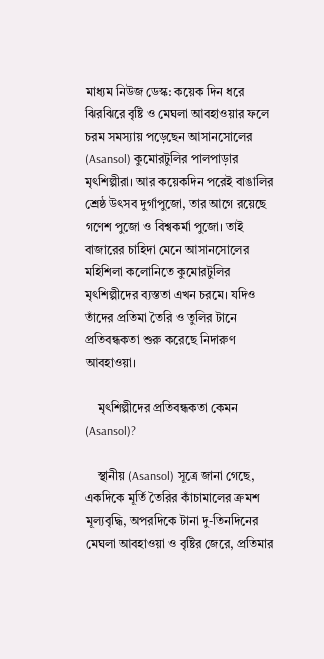মাধ্যম নিউজ ডেস্ক: কয়েক দিন ধরে ঝিরঝিরে বৃষ্টি ও মেঘলা আবহাওয়ার ফলে চরম সমস্যায় পড়েছেন আসানসোলের (Asansol) কুমোরটুলির পালপাড়ার মৃৎশিল্পীরা। আর কয়েকদিন পরেই বাঙালির শ্রেষ্ঠ উৎসব দুর্গাপুজো, তার আগে রয়েছে গণেশ পুজো ও বিশ্বকর্মা পুজো। তাই বাজারের চাহিদা মেনে আসানসোলের মহিশিলা কলোনিতে কুমোরটুলির মৃৎশিল্পীদের ব্যস্ততা এখন চরমে। যদিও তাঁদের প্রতিমা তৈরি ও তুলির টানে প্রতিবন্ধকতা শুরু করেছে নিদারুণ আবহাওয়া।

    মৃৎশিল্পীদের প্রতিবন্ধকতা কেমন (Asansol)?

    স্থানীয় (Asansol) সূত্রে জানা গেছে, একদিকে মূর্তি তৈরির কাঁচামালের ক্রমশ মূল্যবৃদ্ধি, অপরদিকে টানা দু-তিনদিনের মেঘলা আবহাওয়া ও বৃষ্টির জেরে, প্রতিমার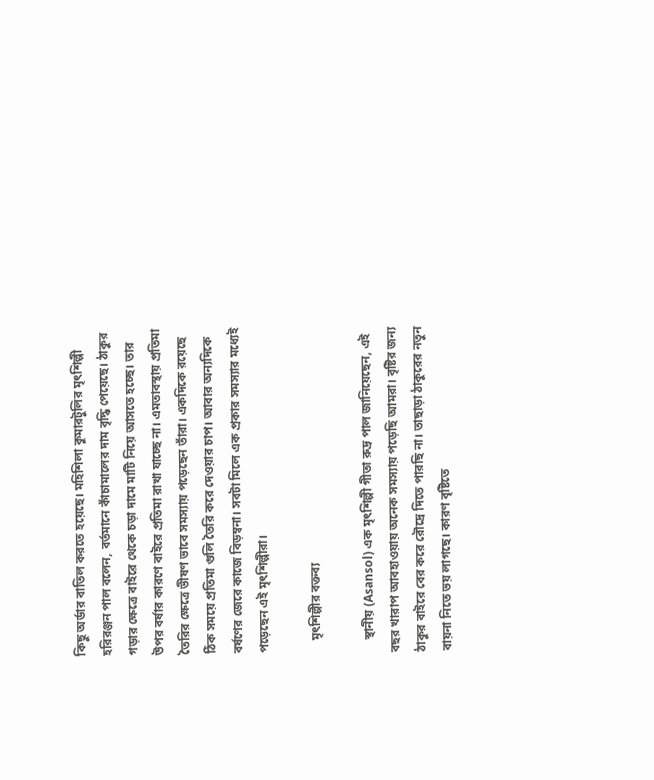কিছু অর্ডার বাতিল করতে হয়েছে। মহিশিলা কুমারটুলির মৃৎশিল্পী হরিরঞ্জন পাল বলেন, বর্তমানে কাঁচামালের দাম বৃদ্ধি পেয়েছে। ঠাকুর গড়ার ক্ষেত্রে বাইরে থেকে চড়া দামে মাটি নিয়ে আসতে হচ্ছে। তার উপর বর্ষার কারণে বাইরে প্রতিমা রাখা যাচ্ছে না। এমতাবস্থায় প্রতিমা তৈরির ক্ষেত্রে ভীষণ ভাবে সমস্যায় পড়েছেন তাঁরা। একদিকে রয়েছে ঠিক সময়ে প্রতিমা গুলি তৈরি করে দেওয়ার চাপ। আবার অন্যদিকে বর্ষণের জেরে কাজে বিড়ম্বনা। সবটা মিলে এক প্রকার সমস্যার মধ্যেই পড়েছেন এই মৃৎশিল্পীরা।

    মৃৎশিল্পীর বক্তব্য

    স্থানীয় (Asansol) এক মৃৎশিল্পী গীতা রুদ্র পাল জানিয়েছেন, এই বছর খারাপ আবহাওয়ায় অনেক সমস্যায় পড়েছি আমরা। বৃষ্টির জন্য ঠাকুর বাইরে বের করে রৌদ্রে দিতে পারছি না। তাছাড়া ঠাকুরের নতুন বায়না নিতে ভয় লাগছে। কারণ বৃষ্টিতে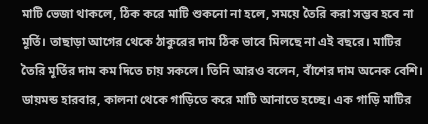মাটি ভেজা থাকলে, ঠিক করে মাটি শুকনো না হলে, সময়ে তৈরি করা সম্ভব হবে না মূর্তি। তাছাড়া আগের থেকে ঠাকুরের দাম ঠিক ভাবে মিলছে না এই বছরে। মাটির তৈরি মূর্তির দাম কম দিতে চায় সকলে। তিনি আরও বলেন, বাঁশের দাম অনেক বেশি। ডায়মন্ড হারবার, কালনা থেকে গাড়িতে করে মাটি আনাতে হচ্ছে। এক গাড়ি মাটির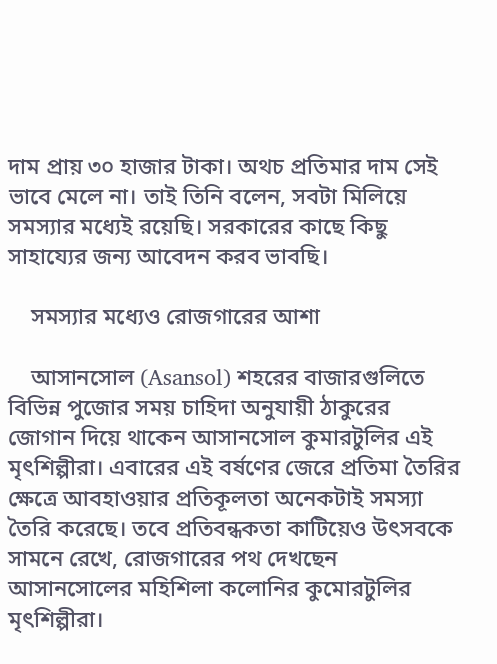দাম প্রায় ৩০ হাজার টাকা। অথচ প্রতিমার দাম সেই ভাবে মেলে না। তাই তিনি বলেন, সবটা মিলিয়ে সমস্যার মধ্যেই রয়েছি। সরকারের কাছে কিছু সাহায্যের জন্য আবেদন করব ভাবছি।

    সমস্যার মধ্যেও রোজগারের আশা

    আসানসোল (Asansol) শহরের বাজারগুলিতে বিভিন্ন পুজোর সময় চাহিদা অনুযায়ী ঠাকুরের জোগান দিয়ে থাকেন আসানসোল কুমারটুলির এই মৃৎশিল্পীরা। এবারের এই বর্ষণের জেরে প্রতিমা তৈরির ক্ষেত্রে আবহাওয়ার প্রতিকূলতা অনেকটাই সমস্যা তৈরি করেছে। তবে প্রতিবন্ধকতা কাটিয়েও উৎসবকে সামনে রেখে, রোজগারের পথ দেখছেন আসানসোলের মহিশিলা কলোনির কুমোরটুলির মৃৎশিল্পীরা।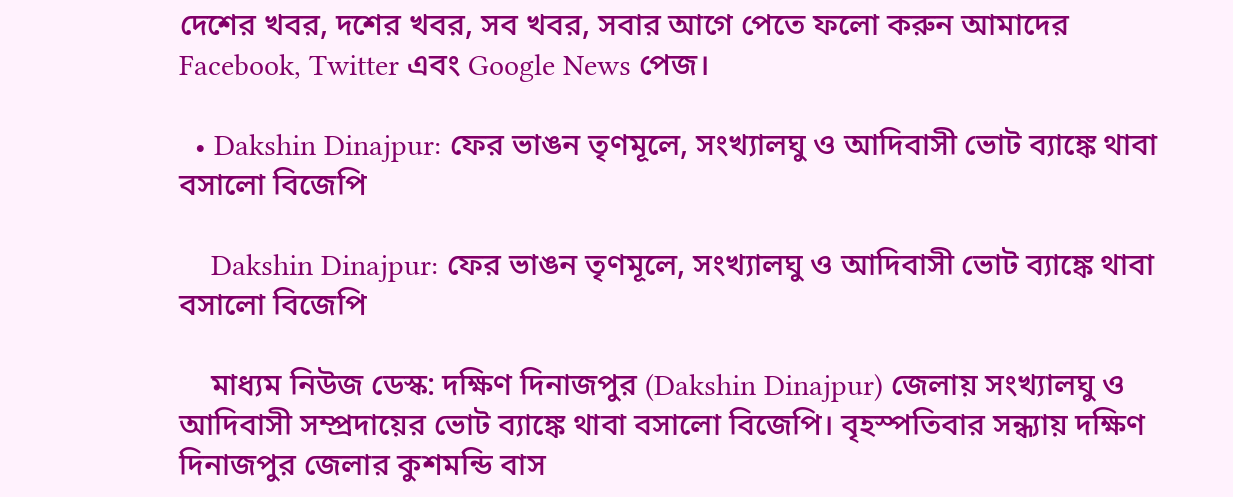দেশের খবর, দশের খবর, সব খবর, সবার আগে পেতে ফলো করুন আমাদের Facebook, Twitter এবং Google News পেজ।

  • Dakshin Dinajpur: ফের ভাঙন তৃণমূলে, সংখ্যালঘু ও আদিবাসী ভোট ব্যাঙ্কে থাবা বসালো বিজেপি

    Dakshin Dinajpur: ফের ভাঙন তৃণমূলে, সংখ্যালঘু ও আদিবাসী ভোট ব্যাঙ্কে থাবা বসালো বিজেপি

    মাধ্যম নিউজ ডেস্ক: দক্ষিণ দিনাজপুর (Dakshin Dinajpur) জেলায় সংখ্যালঘু ও আদিবাসী সম্প্রদায়ের ভোট ব্যাঙ্কে থাবা বসালো বিজেপি। বৃহস্পতিবার সন্ধ্যায় দক্ষিণ দিনাজপুর জেলার কুশমন্ডি বাস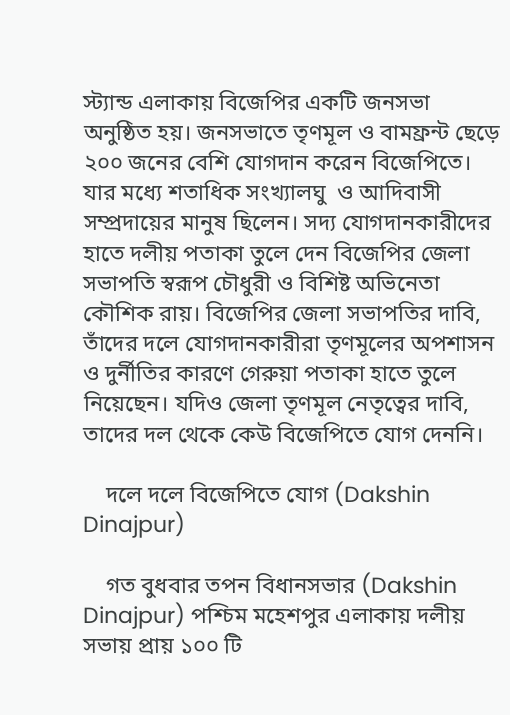স্ট্যান্ড এলাকায় বিজেপির একটি জনসভা অনুষ্ঠিত হয়। জনসভাতে তৃণমূল ও বামফ্রন্ট ছেড়ে ২০০ জনের বেশি যোগদান করেন বিজেপিতে। যার মধ্যে শতাধিক সংখ্যালঘু  ও আদিবাসী সম্প্রদায়ের মানুষ ছিলেন। সদ্য যোগদানকারীদের হাতে দলীয় পতাকা তুলে দেন বিজেপির জেলা সভাপতি স্বরূপ চৌধুরী ও বিশিষ্ট অভিনেতা কৌশিক রায়। বিজেপির জেলা সভাপতির দাবি, তাঁদের দলে যোগদানকারীরা তৃণমূলের অপশাসন ও দুর্নীতির কারণে গেরুয়া পতাকা হাতে তুলে নিয়েছেন। যদিও জেলা তৃণমূল নেতৃত্বের দাবি, তাদের দল থেকে কেউ বিজেপিতে যোগ দেননি।

    দলে দলে বিজেপিতে যোগ (Dakshin Dinajpur)

    গত বুধবার তপন বিধানসভার (Dakshin Dinajpur) পশ্চিম মহেশপুর এলাকায় দলীয় সভায় প্রায় ১০০ টি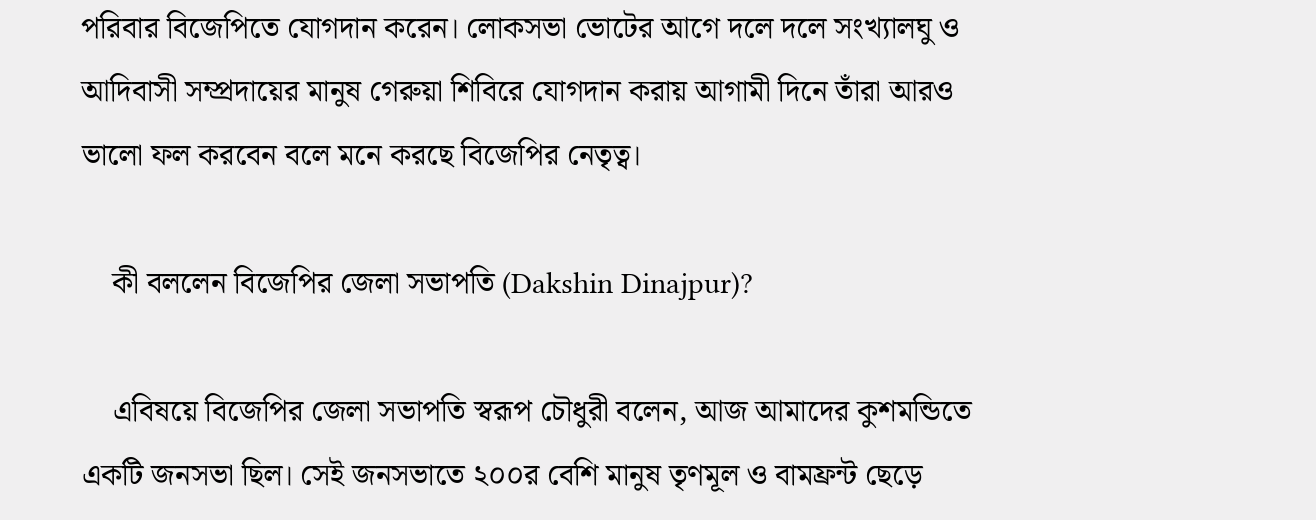পরিবার বিজেপিতে যোগদান করেন। লোকসভা ভোটের আগে দলে দলে সংখ্যালঘু ও আদিবাসী সম্প্রদায়ের মানুষ গেরুয়া শিবিরে যোগদান করায় আগামী দিনে তাঁরা আরও ভালো ফল করবেন বলে মনে করছে বিজেপির নেতৃত্ব।

    কী বললেন বিজেপির জেলা সভাপতি (Dakshin Dinajpur)?

    এবিষয়ে বিজেপির জেলা সভাপতি স্বরূপ চৌধুরী বলেন, আজ আমাদের কুশমন্ডিতে একটি জনসভা ছিল। সেই জনসভাতে ২০০র বেশি মানুষ তৃণমূল ও বামফ্রন্ট ছেড়ে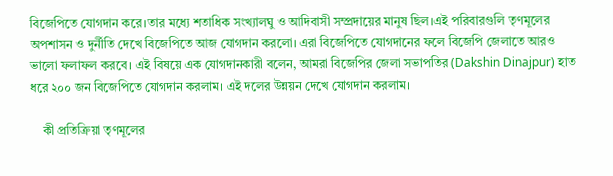বিজেপিতে যোগদান করে।তার মধ্যে শতাধিক সংখ্যালঘু ও আদিবাসী সম্প্রদায়ের মানুষ ছিল।এই পরিবারগুলি তৃণমূলের অপশাসন ও দুর্নীতি দেখে বিজেপিতে আজ যোগদান করলো। এরা বিজেপিতে যোগদানের ফলে বিজেপি জেলাতে আরও ভালো ফলাফল করবে। এই বিষয়ে এক যোগদানকারী বলেন, আমরা বিজেপির জেলা সভাপতির (Dakshin Dinajpur) হাত ধরে ২০০ জন বিজেপিতে যোগদান করলাম। এই দলের উন্নয়ন দেখে যোগদান করলাম।

    কী প্রতিক্রিয়া তৃণমূলের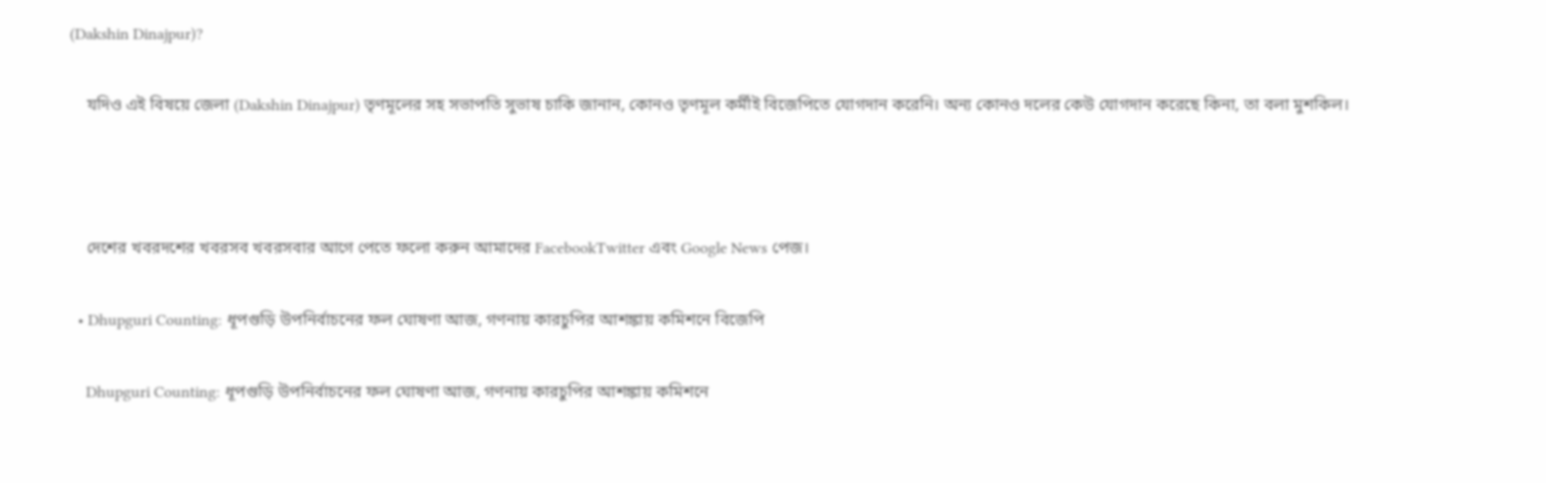(Dakshin Dinajpur)?

    যদিও এই বিষয়ে জেলা (Dakshin Dinajpur) তৃণমূলের সহ সভাপতি সুভাষ চাকি জানান, কোনও তৃণমূল কর্মীই বিজেপিতে যোগদান করেনি। অন্য কোনও দলের কেউ যোগদান করেছে কিনা, তা বলা মুশকিল।



    দেশের খবরদশের খবরসব খবরসবার আগে পেতে ফলো করুন আমাদের FacebookTwitter এবং Google News পেজ।

  • Dhupguri Counting: ধূপগুড়ি উপনির্বাচনের ফল ঘোষণা আজ, গণনায় কারচুপির আশঙ্কায় কমিশনে বিজেপি

    Dhupguri Counting: ধূপগুড়ি উপনির্বাচনের ফল ঘোষণা আজ, গণনায় কারচুপির আশঙ্কায় কমিশনে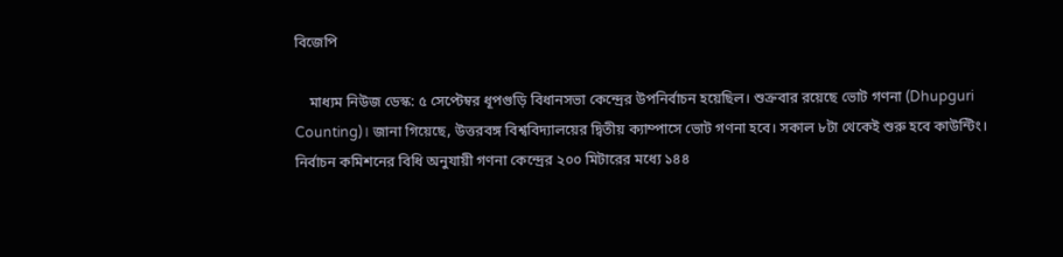বিজেপি

    মাধ্যম নিউজ ডেস্ক: ৫ সেপ্টেম্বর ধূপগুড়ি বিধানসভা কেন্দ্রের উপনির্বাচন হয়েছিল। শুক্রবার রয়েছে ভোট গণনা (Dhupguri Counting)। জানা গিয়েছে, উত্তরবঙ্গ বিশ্ববিদ্যালয়ের দ্বিতীয় ক্যাম্পাসে ভোট গণনা হবে। সকাল ৮টা থেকেই শুরু হবে কাউন্টিং। নির্বাচন কমিশনের বিধি অনুযায়ী গণনা কেন্দ্রের ২০০ মিটারের মধ্যে ১৪৪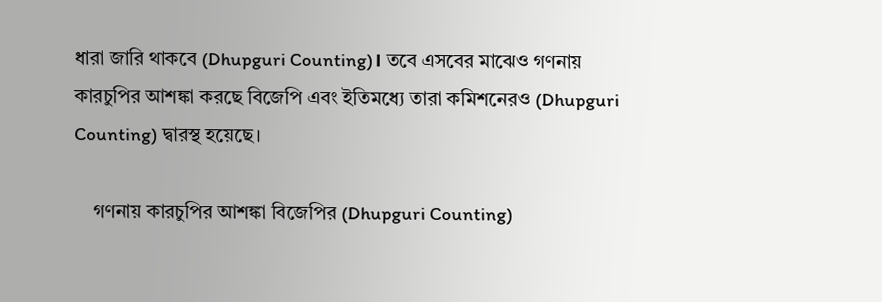ধারা জারি থাকবে (Dhupguri Counting)। তবে এসবের মাঝেও গণনায় কারচুপির আশঙ্কা করছে বিজেপি এবং ইতিমধ্যে তারা কমিশনেরও (Dhupguri Counting) দ্বারস্থ হয়েছে।

    গণনায় কারচুপির আশঙ্কা বিজেপির (Dhupguri Counting)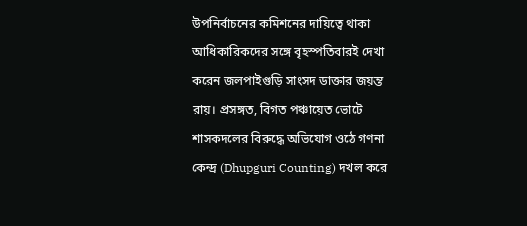উপনির্বাচনের কমিশনের দায়িত্বে থাকা আধিকারিকদের সঙ্গে বৃহস্পতিবারই দেখা করেন জলপাইগুড়ি সাংসদ ডাক্তার জয়ন্ত রায়। প্রসঙ্গত, বিগত পঞ্চায়েত ভোটে শাসকদলের বিরুদ্ধে অভিযোগ ওঠে গণনা কেন্দ্র (Dhupguri Counting) দখল করে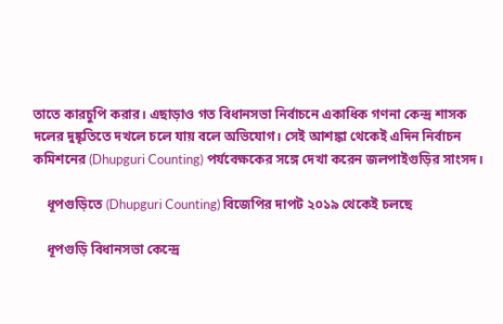তাতে কারচুপি করার। এছাড়াও গত বিধানসভা নির্বাচনে একাধিক গণনা কেন্দ্র শাসক দলের দুষ্কৃতিতে দখলে চলে যায় বলে অভিযোগ। সেই আশঙ্কা থেকেই এদিন নির্বাচন কমিশনের (Dhupguri Counting) পর্যবেক্ষকের সঙ্গে দেখা করেন জলপাইগুড়ির সাংসদ।

    ধূপগুড়িতে (Dhupguri Counting) বিজেপির দাপট ২০১৯ থেকেই চলছে

    ধূপগুড়ি বিধানসভা কেন্দ্রে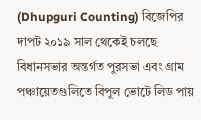(Dhupguri Counting) বিজেপির দাপট ২০১৯ সাল থেকেই চলছে বিধানসভার অন্তর্গত পুরসভা এবং গ্রাম পঞ্চায়েতগুলিতে বিপুল ভোটে লিড পায়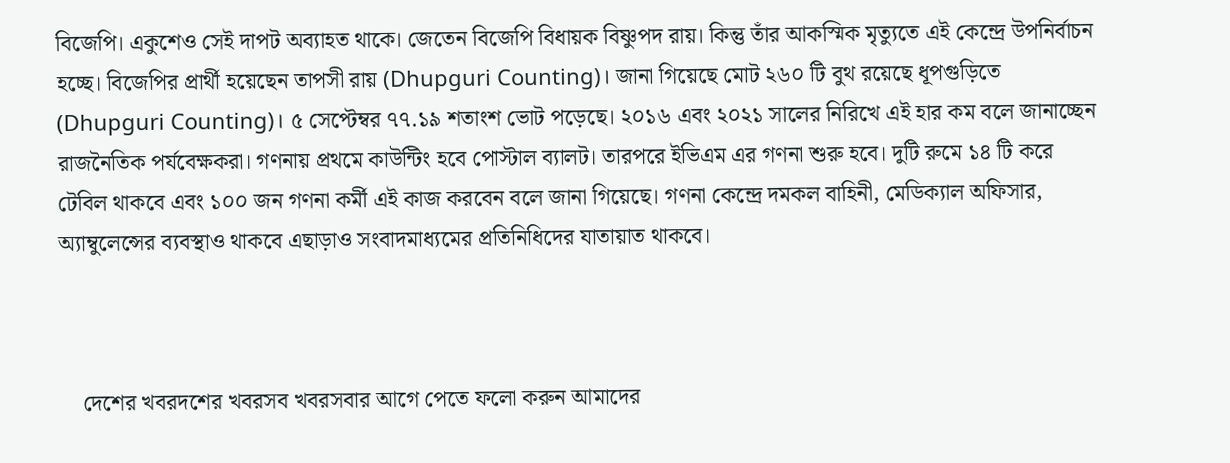বিজেপি। একুশেও সেই দাপট অব্যাহত থাকে। জেতেন বিজেপি বিধায়ক বিষ্ণুপদ রায়। কিন্তু তাঁর আকস্মিক মৃত্যুতে এই কেন্দ্রে উপনির্বাচন হচ্ছে। বিজেপির প্রার্থী হয়েছেন তাপসী রায় (Dhupguri Counting)। জানা গিয়েছে মোট ২৬০ টি বুথ রয়েছে ধূপগুড়িতে (Dhupguri Counting)। ৫ সেপ্টেম্বর ৭৭.১৯ শতাংশ ভোট পড়েছে। ২০১৬ এবং ২০২১ সালের নিরিখে এই হার কম বলে জানাচ্ছেন রাজনৈতিক পর্যবেক্ষকরা। গণনায় প্রথমে কাউন্টিং হবে পোস্টাল ব্যালট। তারপরে ইভিএম এর গণনা শুরু হবে। দুটি রুমে ১৪ টি করে টেবিল থাকবে এবং ১০০ জন গণনা কর্মী এই কাজ করবেন বলে জানা গিয়েছে। গণনা কেন্দ্রে দমকল বাহিনী, মেডিক্যাল অফিসার, অ্যাম্বুলেন্সের ব্যবস্থাও থাকবে এছাড়াও সংবাদমাধ্যমের প্রতিনিধিদের যাতায়াত থাকবে।



    দেশের খবরদশের খবরসব খবরসবার আগে পেতে ফলো করুন আমাদের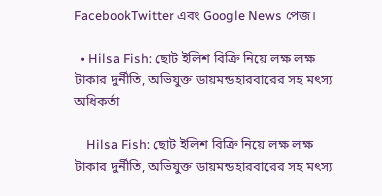FacebookTwitter এবং Google News পেজ।

  • Hilsa Fish: ছোট ইলিশ বিক্রি নিয়ে লক্ষ লক্ষ টাকার দুর্নীতি, অভিযুক্ত ডায়মন্ডহারবারের সহ মৎস্য অধিকর্তা

    Hilsa Fish: ছোট ইলিশ বিক্রি নিয়ে লক্ষ লক্ষ টাকার দুর্নীতি, অভিযুক্ত ডায়মন্ডহারবারের সহ মৎস্য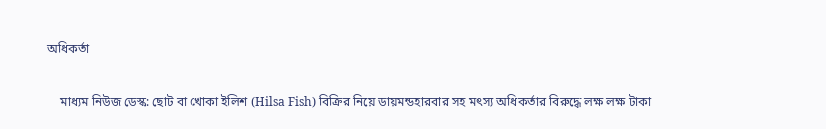অধিকর্তা

    মাধ্যম নিউজ ডেস্ক: ছোট বা খোকা ইলিশ (Hilsa Fish) বিক্রির নিয়ে ডায়মন্ডহারবার সহ মৎস্য অধিকর্তার বিরুদ্ধে লক্ষ লক্ষ টাকা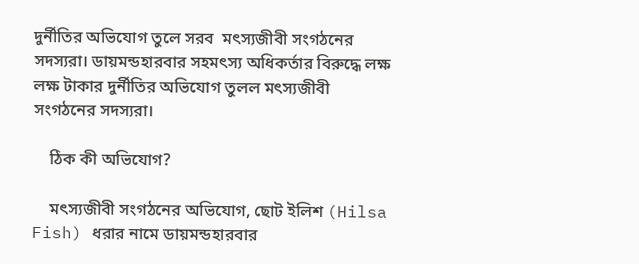দুর্নীতির অভিযোগ তুলে সরব  মৎস্যজীবী সংগঠনের সদস্যরা। ডায়মন্ডহারবার সহমৎস্য অধিকর্তার বিরুদ্ধে লক্ষ লক্ষ টাকার দুর্নীতির অভিযোগ তুলল মৎস্যজীবী সংগঠনের সদস্যরা।

    ঠিক কী অভিযোগ?

    মৎস্যজীবী সংগঠনের অভিযোগ, ছোট ইলিশ (Hilsa Fish) ধরার নামে ডায়মন্ডহারবার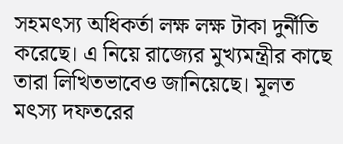সহমৎস্য অধিকর্তা লক্ষ লক্ষ টাকা দুর্নীতি করেছে। এ নিয়ে রাজ্যের মুখ্যমন্ত্রীর কাছে তারা লিখিতভাবেও জানিয়েছে। মূলত মৎস্য দফতরের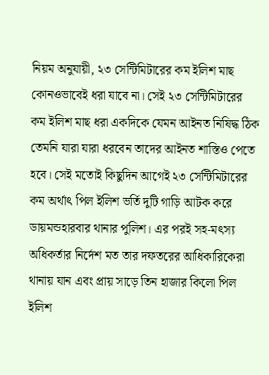নিয়ম অনুযায়ী, ২৩ সেন্টিমিটারের কম ইলিশ মাছ কোনওভাবেই ধরা যাবে না। সেই ২৩ সেন্টিমিটারের কম ইলিশ মাছ ধরা একদিকে যেমন আইনত নিষিদ্ধ ঠিক তেমনি যারা যারা ধরবেন তাদের আইনত শাস্তিও পেতে হবে। সেই মতোই কিছুদিন আগেই ২৩ সেন্টিমিটারের কম অর্থাৎ পিল ইলিশ ভর্তি দুটি গাড়ি আটক করে ডায়মন্ডহারবার থানার পুলিশ। এর পরই সহ-মৎস্য অধিকর্তার নির্দেশ মত তার দফতরের আধিকারিকেরা থানায় যান এবং প্রায় সাড়ে তিন হাজার কিলো পিল ইলিশ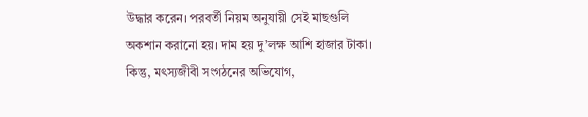উদ্ধার করেন। পরবর্তী নিয়ম অনুযায়ী সেই মাছগুলি অকশান করানো হয়। দাম হয় দু’লক্ষ আশি হাজার টাকা। কিন্তু, মৎস্যজীবী সংগঠনের অভিযোগ,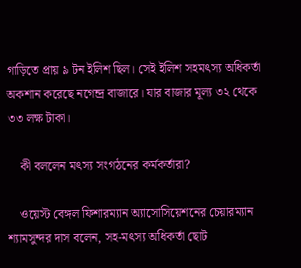গাড়িতে প্রায় ৯ টন ইলিশ ছিল। সেই ইলিশ সহমৎস্য অধিকর্তা অকশান করেছে নগেন্দ্র বাজারে। যার বাজার মূল্য ৩২ থেকে ৩৩ লক্ষ টাকা।

    কী বললেন মৎস্য সংগঠনের কর্মকর্তারা?

    ওয়েস্ট বেঙ্গল ফিশারম্যান অ্যাসোসিয়েশনের চেয়ারম্যান শ্যামসুন্দর দাস বলেন, সহ-মৎস্য অধিকর্তা ছোট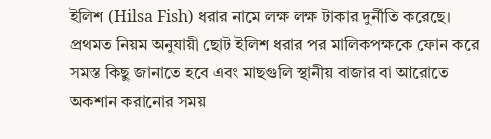ইলিশ (Hilsa Fish) ধরার নামে লক্ষ লক্ষ টাকার দুর্নীতি করেছে। প্রথমত নিয়ম অনুযায়ী ছোট ইলিশ ধরার পর মালিকপক্ষকে ফোন করে সমস্ত কিছু জানাতে হবে এবং মাছগুলি স্থানীয় বাজার বা আরোতে অকশান করানোর সময়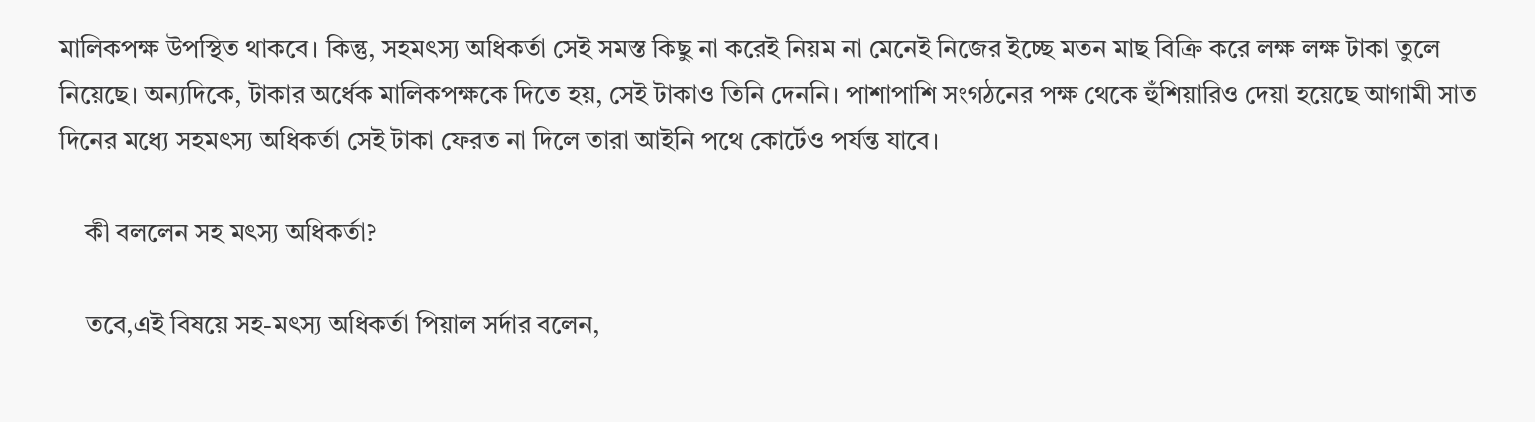মালিকপক্ষ উপস্থিত থাকবে। কিন্তু, সহমৎস্য অধিকর্তা সেই সমস্ত কিছু না করেই নিয়ম না মেনেই নিজের ইচ্ছে মতন মাছ বিক্রি করে লক্ষ লক্ষ টাকা তুলে নিয়েছে। অন্যদিকে, টাকার অর্ধেক মালিকপক্ষকে দিতে হয়, সেই টাকাও তিনি দেননি। পাশাপাশি সংগঠনের পক্ষ থেকে হুঁশিয়ারিও দেয়া হয়েছে আগামী সাত দিনের মধ্যে সহমৎস্য অধিকর্তা সেই টাকা ফেরত না দিলে তারা আইনি পথে কোর্টেও পর্যন্ত যাবে।

    কী বললেন সহ মৎস্য অধিকর্তা?

    তবে,এই বিষয়ে সহ-মৎস্য অধিকর্তা পিয়াল সর্দার বলেন,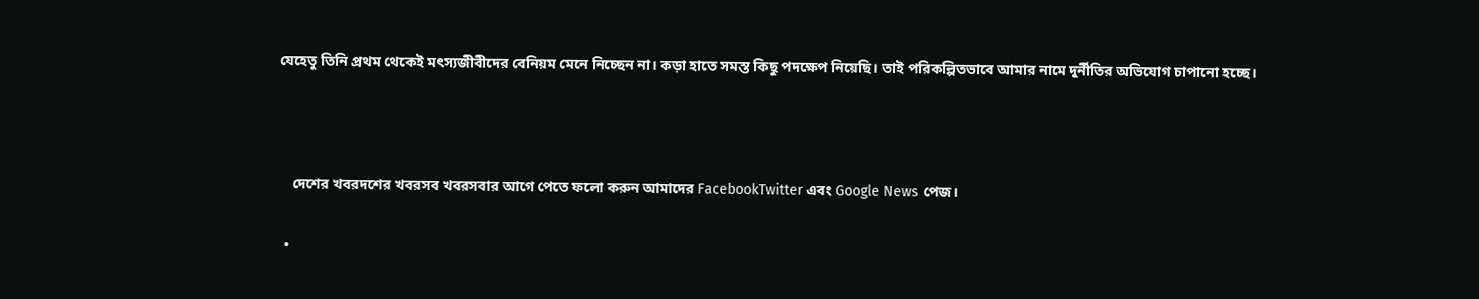যেহেতু তিনি প্রথম থেকেই মৎস্যজীবীদের বেনিয়ম মেনে নিচ্ছেন না। কড়া হাতে সমস্ত কিছু পদক্ষেপ নিয়েছি। তাই পরিকল্পিতভাবে আমার নামে দুর্নীতির অভিযোগ চাপানো হচ্ছে।



    দেশের খবরদশের খবরসব খবরসবার আগে পেতে ফলো করুন আমাদের FacebookTwitter এবং Google News পেজ।

  •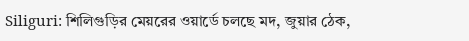Siliguri: শিলিগুড়ির মেয়রের ওয়ার্ডে চলছে মদ, জুয়ার ঠেক,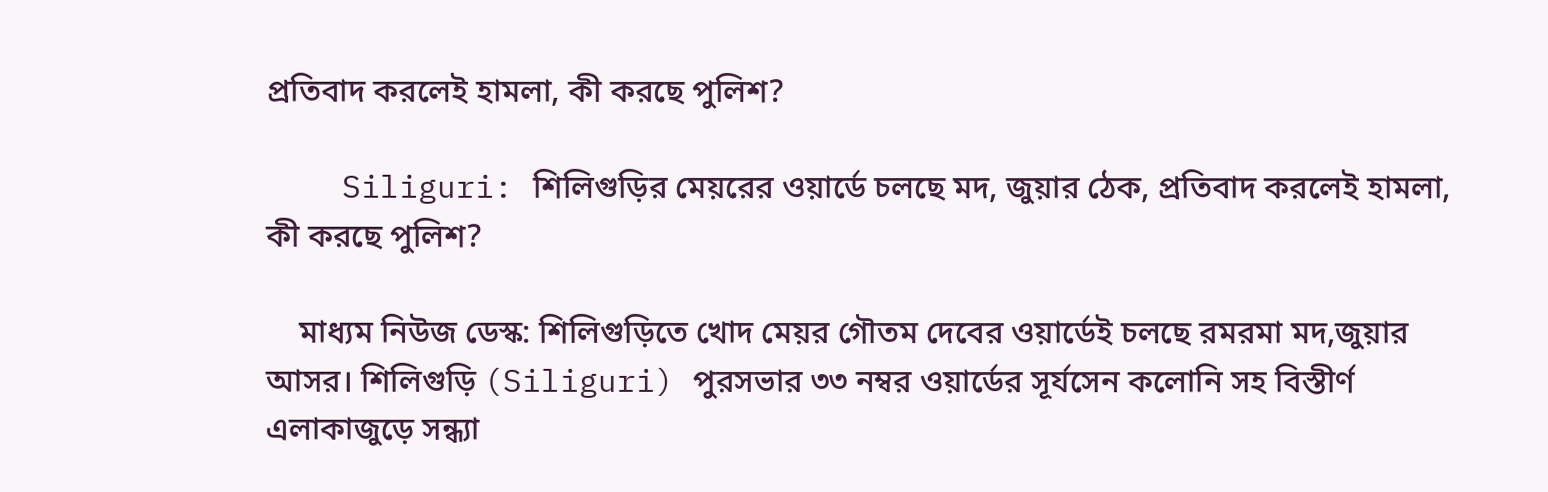প্রতিবাদ করলেই হামলা, কী করছে পুলিশ?

    Siliguri: শিলিগুড়ির মেয়রের ওয়ার্ডে চলছে মদ, জুয়ার ঠেক, প্রতিবাদ করলেই হামলা, কী করছে পুলিশ?

    মাধ্যম নিউজ ডেস্ক: শিলিগুড়িতে খোদ মেয়র গৌতম দেবের ওয়ার্ডেই চলছে রমরমা মদ,জুয়ার আসর। শিলিগুড়ি (Siliguri) পুরসভার ৩৩ নম্বর ওয়ার্ডের সূর্যসেন কলোনি সহ বিস্তীর্ণ এলাকাজুড়ে সন্ধ্যা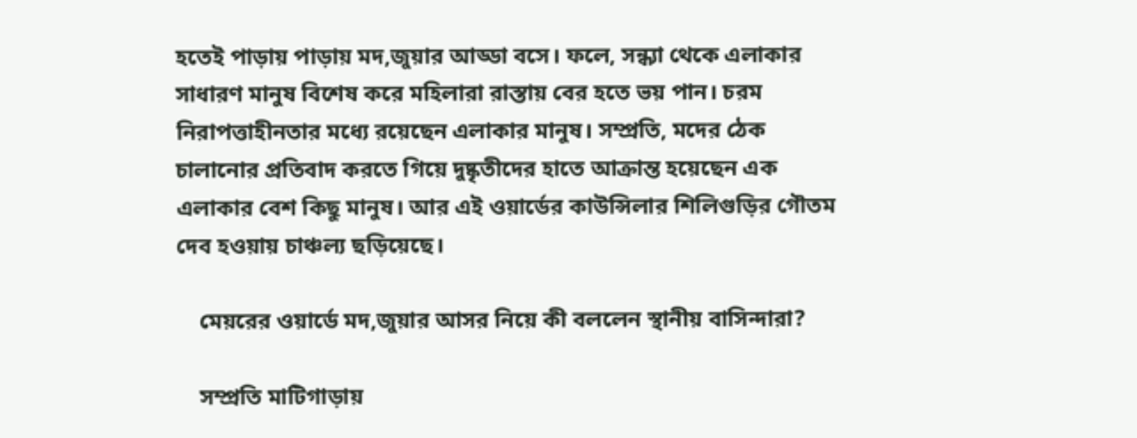হতেই পাড়ায় পাড়ায় মদ,জুয়ার আড্ডা বসে। ফলে, সন্ধ্যা থেকে এলাকার সাধারণ মানুষ বিশেষ করে মহিলারা রাস্তায় বের হতে ভয় পান। চরম নিরাপত্তাহীনতার মধ্যে রয়েছেন এলাকার মানুষ। সম্প্রতি, মদের ঠেক চালানোর প্রতিবাদ করতে গিয়ে দুষ্কৃতীদের হাতে আক্রান্ত হয়েছেন এক এলাকার বেশ কিছু মানুষ। আর এই ওয়ার্ডের কাউন্সিলার শিলিগুড়ির গৌতম দেব হওয়ায় চাঞ্চল্য ছড়িয়েছে।

    মেয়রের ওয়ার্ডে মদ,জুয়ার আসর নিয়ে কী বললেন স্থানীয় বাসিন্দারা?

    সম্প্রতি মাটিগাড়ায়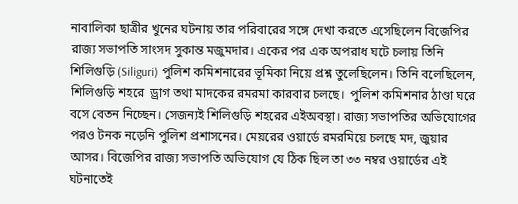নাবালিকা ছাত্রীর খুনের ঘটনায় তার পরিবারের সঙ্গে দেখা করতে এসেছিলেন বিজেপির রাজ্য সভাপতি সাংসদ সুকান্ত মজুমদার। একের পর এক অপরাধ ঘটে চলায় তিনি শিলিগুড়ি (Siliguri) পুলিশ কমিশনারের ভূমিকা নিয়ে প্রশ্ন তুলেছিলেন। তিনি বলেছিলেন,  শিলিগুড়ি শহরে  ড্রাগ তথা মাদকের রমরমা কারবার চলছে।  পুলিশ কমিশনার ঠাণ্ডা ঘরে বসে বেতন নিচ্ছেন। সেজন্যই শিলিগুড়ি শহরের এইঅবস্থা। রাজ্য সভাপতির অভিযোগের পরও টনক নড়েনি পুলিশ প্রশাসনের। মেয়রের ওয়ার্ডে রমরমিয়ে চলছে মদ, জুয়ার আসর। বিজেপির রাজ্য সভাপতি অভিযোগ যে ঠিক ছিল তা ৩৩ নম্বর ওয়ার্ডের এই ঘটনাতেই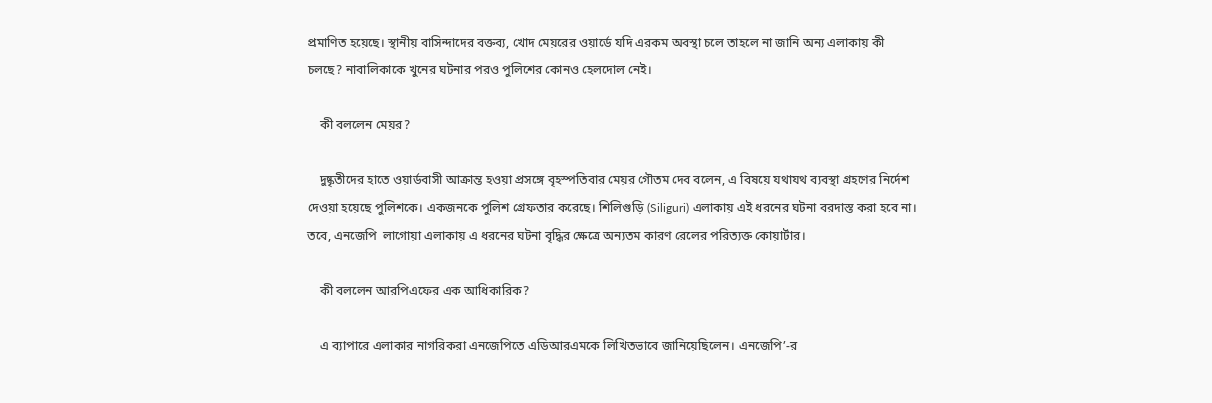প্রমাণিত হয়েছে। স্থানীয় বাসিন্দাদের বক্তব্য, খোদ মেয়রের ওয়ার্ডে যদি এরকম অবস্থা চলে তাহলে না জানি অন্য এলাকায় কী চলছে? নাবালিকাকে খুনের ঘটনার পরও পুলিশের কোনও হেলদোল নেই।

    কী বললেন মেয়র?

    দুষ্কৃতীদের হাতে ওয়ার্ডবাসী আক্রান্ত হওয়া প্রসঙ্গে বৃহস্পতিবার মেয়র গৌতম দেব বলেন, এ বিষয়ে যথাযথ ব্যবস্থা গ্রহণের নির্দেশ দেওয়া হয়েছে পুলিশকে। একজনকে পুলিশ গ্রেফতার করেছে। শিলিগুড়ি (Siliguri) এলাকায় এই ধরনের ঘটনা বরদাস্ত করা হবে না। তবে, এনজেপি  লাগোয়া এলাকায় এ ধরনের ঘটনা বৃদ্ধির ক্ষেত্রে অন্যতম কারণ রেলের পরিত্যক্ত কোয়ার্টার।

    কী বললেন আরপিএফের এক আধিকারিক?

    এ ব্যাপারে এলাকার নাগরিকরা এনজেপিতে এডিআরএমকে লিখিতভাবে জানিয়েছিলেন। এনজেপি’-র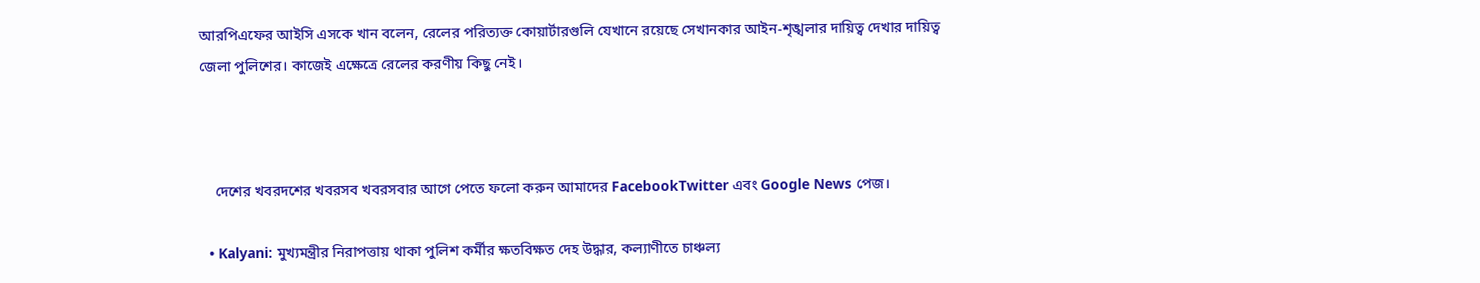আরপিএফের আইসি এসকে খান বলেন, রেলের পরিত্যক্ত কোয়ার্টারগুলি যেখানে রয়েছে সেখানকার আইন-শৃঙ্খলার দায়িত্ব দেখার দায়িত্ব জেলা পুলিশের। কাজেই এক্ষেত্রে রেলের করণীয় কিছু নেই।



    দেশের খবরদশের খবরসব খবরসবার আগে পেতে ফলো করুন আমাদের FacebookTwitter এবং Google News পেজ।

  • Kalyani: মুখ্যমন্ত্রীর নিরাপত্তায় থাকা পুলিশ কর্মীর ক্ষতবিক্ষত দেহ উদ্ধার, কল্যাণীতে চাঞ্চল্য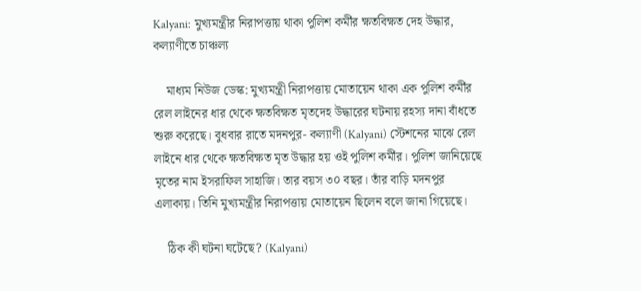Kalyani: মুখ্যমন্ত্রীর নিরাপত্তায় থাকা পুলিশ কর্মীর ক্ষতবিক্ষত দেহ উদ্ধার, কল্যাণীতে চাঞ্চল্য

    মাধ্যম নিউজ ডেস্ক: মুখ্যমন্ত্রী নিরাপত্তায় মোতায়েন থাকা এক পুলিশ কর্মীর রেল লাইনের ধার থেকে ক্ষতবিক্ষত মৃতদেহ উদ্ধারের ঘটনায় রহস্য দানা বাঁধতে শুরু করেছে। বুধবার রাতে মদনপুর- কল্যাণী (Kalyani) স্টেশনের মাঝে রেল লাইনে ধার থেকে ক্ষতবিক্ষত মৃত উদ্ধার হয় ওই পুলিশ কর্মীর। পুলিশ জানিয়েছে মৃতের নাম ইসরাফিল সাহাজি। তার বয়স ৩০ বছর। তাঁর বাড়ি মদনপুর এলাকায়। তিনি মুখ্যমন্ত্রীর নিরাপত্তায় মোতায়েন ছিলেন বলে জানা গিয়েছে।

    ঠিক কী ঘটনা ঘটেছে? (Kalyani)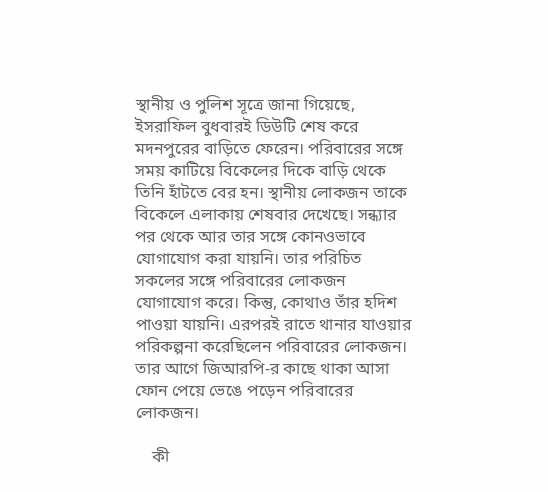স্থানীয় ও পুলিশ সূত্রে জানা গিয়েছে, ইসরাফিল বুধবারই ডিউটি শেষ করে মদনপুরের বাড়িতে ফেরেন। পরিবারের সঙ্গে সময় কাটিয়ে বিকেলের দিকে বাড়ি থেকে তিনি হাঁটতে বের হন। স্থানীয় লোকজন তাকে বিকেলে এলাকায় শেষবার দেখেছে। সন্ধ্যার পর থেকে আর তার সঙ্গে কোনওভাবে যোগাযোগ করা যায়নি। তার পরিচিত সকলের সঙ্গে পরিবারের লোকজন যোগাযোগ করে। কিন্তু, কোথাও তাঁর হদিশ পাওয়া যায়নি। এরপরই রাতে থানার যাওয়ার পরিকল্পনা করেছিলেন পরিবারের লোকজন। তার আগে জিআরপি-র কাছে থাকা আসা ফোন পেয়ে ভেঙে পড়েন পরিবারের লোকজন।

    কী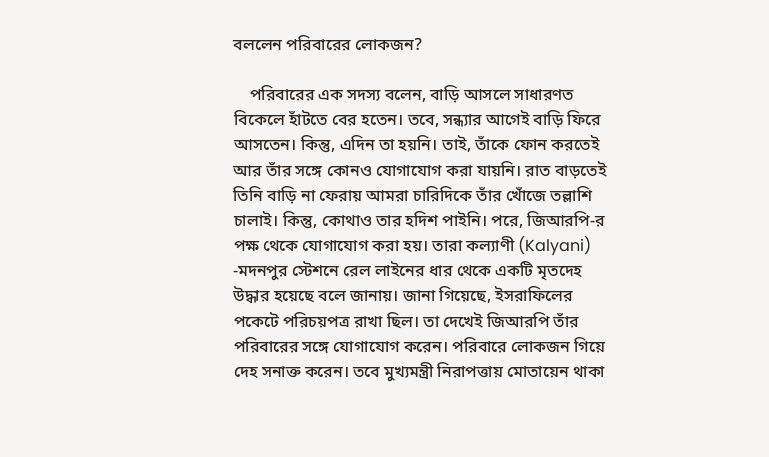বললেন পরিবারের লোকজন?

    পরিবারের এক সদস্য বলেন, বাড়ি আসলে সাধারণত বিকেলে হাঁটতে বের হতেন। তবে, সন্ধ্যার আগেই বাড়ি ফিরে আসতেন। কিন্তু, এদিন তা হয়নি। তাই, তাঁকে ফোন করতেই আর তাঁর সঙ্গে কোনও যোগাযোগ করা যায়নি। রাত বাড়তেই তিনি বাড়ি না ফেরায় আমরা চারিদিকে তাঁর খোঁজে তল্লাশি চালাই। কিন্তু, কোথাও তার হদিশ পাইনি। পরে, জিআরপি-র পক্ষ থেকে যোগাযোগ করা হয়। তারা কল্যাণী (Kalyani) -মদনপুর স্টেশনে রেল লাইনের ধার থেকে একটি মৃতদেহ উদ্ধার হয়েছে বলে জানায়। জানা গিয়েছে, ইসরাফিলের পকেটে পরিচয়পত্র রাখা ছিল। তা দেখেই জিআরপি তাঁর পরিবারের সঙ্গে যোগাযোগ করেন। পরিবারে লোকজন গিয়ে দেহ সনাক্ত করেন। তবে মুখ্যমন্ত্রী নিরাপত্তায় মোতায়েন থাকা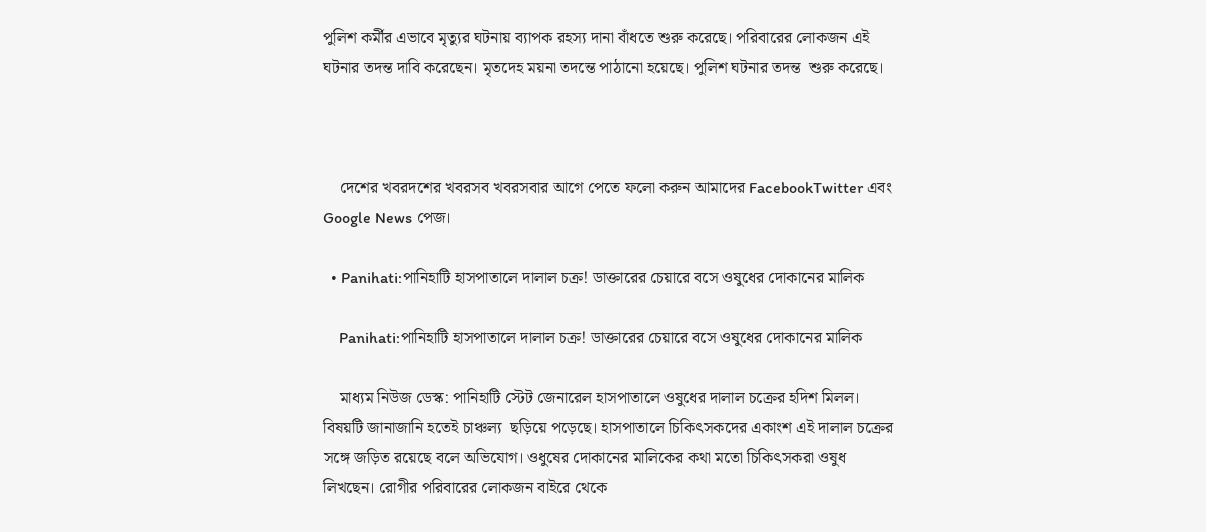পুলিশ কর্মীর এভাবে মৃত্যুর ঘটনায় ব্যাপক রহস্য দানা বাঁধতে শুরু করেছে। পরিবারের লোকজন এই ঘটনার তদন্ত দাবি করেছেন। মৃতদেহ ময়না তদন্তে পাঠানো হয়েছে। পুলিশ ঘটনার তদন্ত  শুরু করেছে।



    দেশের খবরদশের খবরসব খবরসবার আগে পেতে ফলো করুন আমাদের FacebookTwitter এবং Google News পেজ।

  • Panihati:পানিহাটি হাসপাতালে দালাল চক্র! ডাক্তারের চেয়ারে বসে ওষুধের দোকানের মালিক

    Panihati:পানিহাটি হাসপাতালে দালাল চক্র! ডাক্তারের চেয়ারে বসে ওষুধের দোকানের মালিক

    মাধ্যম নিউজ ডেস্ক: পানিহাটি স্টেট জেনারেল হাসপাতালে ওষুধের দালাল চক্রের হদিশ মিলল। বিষয়টি জানাজানি হতেই চাঞ্চল্য  ছড়িয়ে পড়েছে। হাসপাতালে চিকিৎসকদের একাংশ এই দালাল চক্রের সঙ্গে জড়িত রয়েছে বলে অভিযোগ। ওধুষের দোকানের মালিকের কথা মতো চিকিৎসকরা ওষুধ লিখছেন। রোগীর পরিবারের লোকজন বাইরে থেকে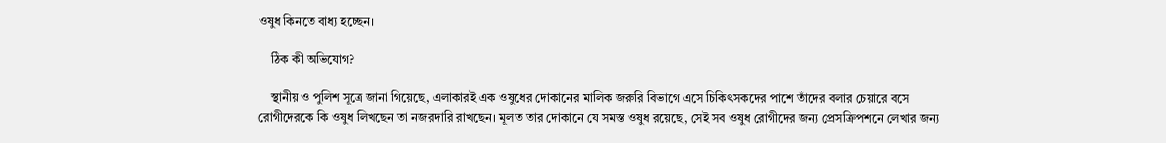ওষুধ কিনতে বাধ্য হচ্ছেন।

    ঠিক কী অভিযোগ?

    স্থানীয় ও পুলিশ সূত্রে জানা গিয়েছে, এলাকারই এক ওষুধের দোকানের মালিক জরুরি বিভাগে এসে চিকিৎসকদের পাশে তাঁদের বলার চেয়ারে বসে রোগীদেরকে কি ওষুধ লিখছেন তা নজরদারি রাখছেন। মূলত তার দোকানে যে সমস্ত ওষুধ রয়েছে, সেই সব ওষুধ রোগীদের জন্য প্রেসক্রিপশনে লেখার জন্য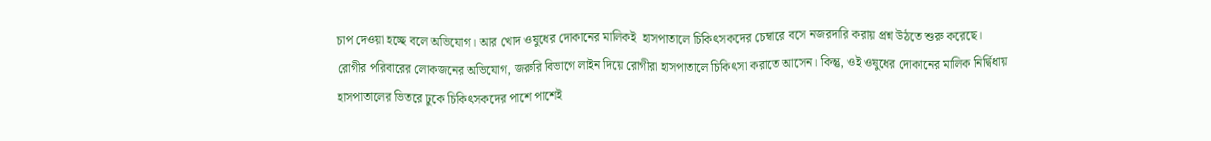চাপ দেওয়া হচ্ছে বলে অভিযোগ। আর খোদ ওষুধের দোকানের মালিকই  হাসপাতালে চিকিৎসকদের চেম্বারে বসে নজরদারি করায় প্রশ্ন উঠতে শুরু করেছে। রোগীর পরিবারের লোকজনের অভিযোগ, জরুরি বিভাগে লাইন দিয়ে রোগীরা হাসপাতালে চিকিৎসা করাতে আসেন। কিন্তু, ওই ওষুধের দোকানের মালিক নির্দ্বিধায় হাসপাতালের ভিতরে ঢুকে চিকিৎসকদের পাশে পাশেই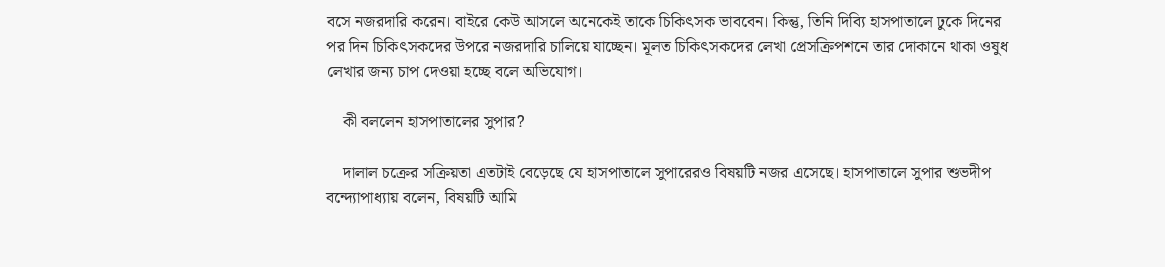বসে নজরদারি করেন। বাইরে কেউ আসলে অনেকেই তাকে চিকিৎসক ভাববেন। কিন্তু, তিনি দিব্যি হাসপাতালে ঢুকে দিনের পর দিন চিকিৎসকদের উপরে নজরদারি চালিয়ে যাচ্ছেন। মূলত চিকিৎসকদের লেখা প্রেসক্রিপশনে তার দোকানে থাকা ওষুধ লেখার জন্য চাপ দেওয়া হচ্ছে বলে অভিযোগ।

    কী বললেন হাসপাতালের সুপার?

    দালাল চক্রের সক্রিয়তা এতটাই বেড়েছে যে হাসপাতালে সুপারেরও বিষয়টি নজর এসেছে। হাসপাতালে সুপার শুভদীপ বন্দ্যোপাধ্যায় বলেন, বিষয়টি আমি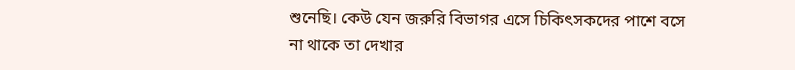শুনেছি। কেউ যেন জরুরি বিভাগর এসে চিকিৎসকদের পাশে বসে না থাকে তা দেখার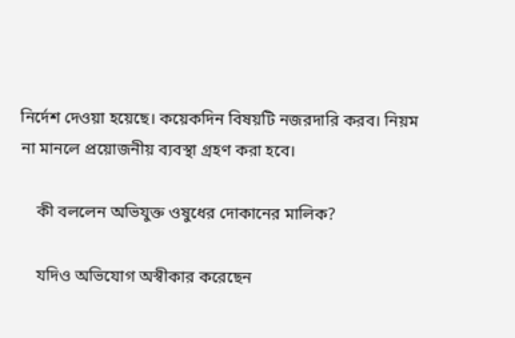নির্দেশ দেওয়া হয়েছে। কয়েকদিন বিষয়টি নজরদারি করব। নিয়ম না মানলে প্রয়োজনীয় ব্যবস্থা গ্রহণ করা হবে।

    কী বললেন অভিযুক্ত ওষুধের দোকানের মালিক?

    যদিও অভিযোগ অস্বীকার করেছেন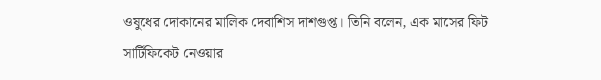ওষুধের দোকানের মালিক দেবাশিস দাশগুপ্ত। তিনি বলেন, এক মাসের ফিট সার্টিফিকেট নেওয়ার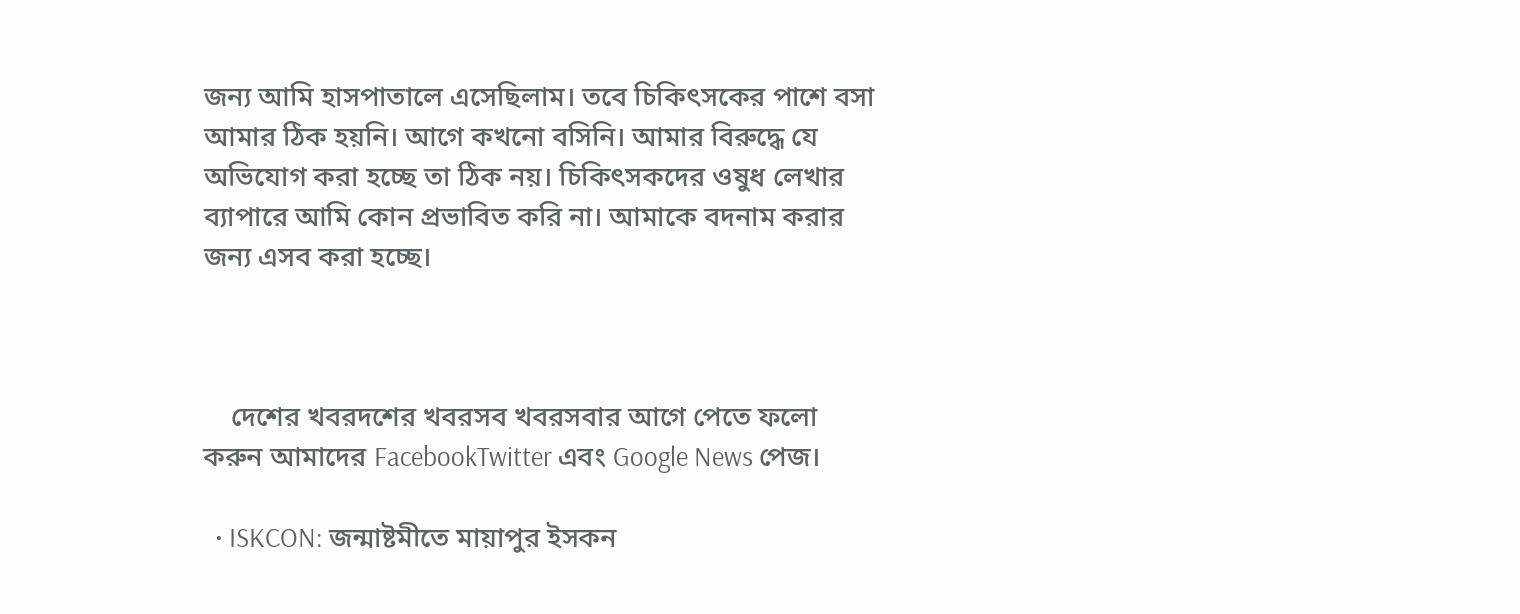জন্য আমি হাসপাতালে এসেছিলাম। তবে চিকিৎসকের পাশে বসা আমার ঠিক হয়নি। আগে কখনো বসিনি। আমার বিরুদ্ধে যে অভিযোগ করা হচ্ছে তা ঠিক নয়। চিকিৎসকদের ওষুধ লেখার ব্যাপারে আমি কোন প্রভাবিত করি না। আমাকে বদনাম করার জন্য এসব করা হচ্ছে।



    দেশের খবরদশের খবরসব খবরসবার আগে পেতে ফলো করুন আমাদের FacebookTwitter এবং Google News পেজ।

  • ISKCON: জন্মাষ্টমীতে মায়াপুর ইসকন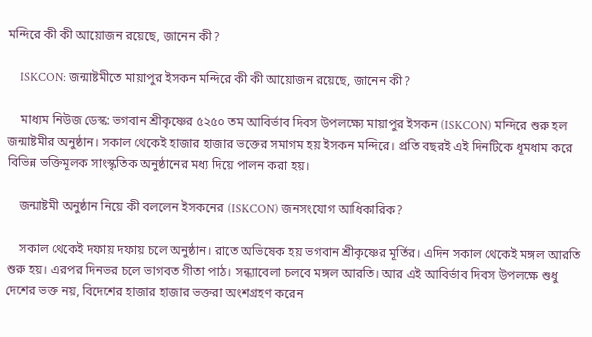মন্দিরে কী কী আয়োজন রয়েছে, জানেন কী?

    ISKCON: জন্মাষ্টমীতে মায়াপুর ইসকন মন্দিরে কী কী আয়োজন রয়েছে, জানেন কী?

    মাধ্যম নিউজ ডেস্ক: ভগবান শ্রীকৃষ্ণের ৫২৫০ তম আবির্ভাব দিবস উপলক্ষ্যে মায়াপুর ইসকন (ISKCON) মন্দিরে শুরু হল জন্মাষ্টমীর অনুষ্ঠান। সকাল থেকেই হাজার হাজার ভক্তের সমাগম হয় ইসকন মন্দিরে। প্রতি বছরই এই দিনটিকে ধূমধাম করে বিভিন্ন ভক্তিমূলক সাংস্কৃতিক অনুষ্ঠানের মধ্য দিয়ে পালন করা হয়।

    জন্মাষ্টমী অনুষ্ঠান নিয়ে কী বললেন ইসকনের (ISKCON) জনসংযোগ আধিকারিক?

    সকাল থেকেই দফায় দফায় চলে অনুষ্ঠান। রাতে অভিষেক হয় ভগবান শ্রীকৃষ্ণের মূর্তির। এদিন সকাল থেকেই মঙ্গল আরতি শুরু হয়। এরপর দিনভর চলে ভাগবত গীতা পাঠ। সন্ধ্যাবেলা চলবে মঙ্গল আরতি। আর এই আবির্ভাব দিবস উপলক্ষে শুধু দেশের ভক্ত নয়, বিদেশের হাজার হাজার ভক্তরা অংশগ্রহণ করেন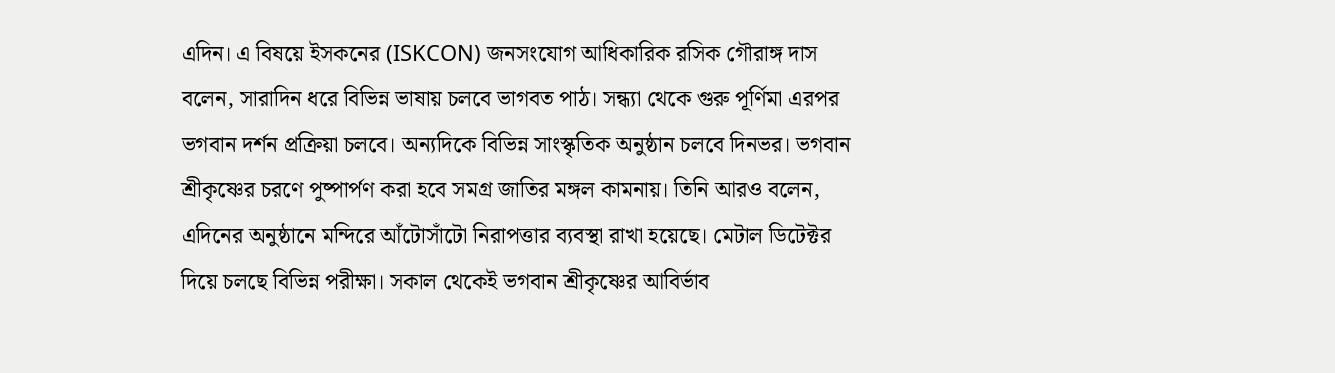এদিন। এ বিষয়ে ইসকনের (ISKCON) জনসংযোগ আধিকারিক রসিক গৌরাঙ্গ দাস বলেন, সারাদিন ধরে বিভিন্ন ভাষায় চলবে ভাগবত পাঠ। সন্ধ্যা থেকে গুরু পূর্ণিমা এরপর ভগবান দর্শন প্রক্রিয়া চলবে। অন্যদিকে বিভিন্ন সাংস্কৃতিক অনুষ্ঠান চলবে দিনভর। ভগবান শ্রীকৃষ্ণের চরণে পুষ্পার্পণ করা হবে সমগ্র জাতির মঙ্গল কামনায়। তিনি আরও বলেন, এদিনের অনুষ্ঠানে মন্দিরে আঁটোসাঁটো নিরাপত্তার ব্যবস্থা রাখা হয়েছে। মেটাল ডিটেক্টর দিয়ে চলছে বিভিন্ন পরীক্ষা। সকাল থেকেই ভগবান শ্রীকৃষ্ণের আবির্ভাব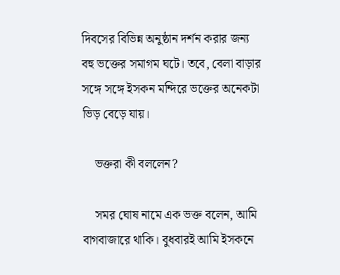দিবসের বিভিন্ন অনুষ্ঠান দর্শন করার জন্য বহু ভক্তের সমাগম ঘটে। তবে, বেলা বাড়ার সঙ্গে সঙ্গে ইসকন মন্দিরে ভক্তের অনেকটা ভিড় বেড়ে যায়।

    ভক্তরা কী বললেন?

    সমর ঘোষ নামে এক ভক্ত বলেন, আমি বাগবাজারে থাকি। বুধবারই আমি ইসকনে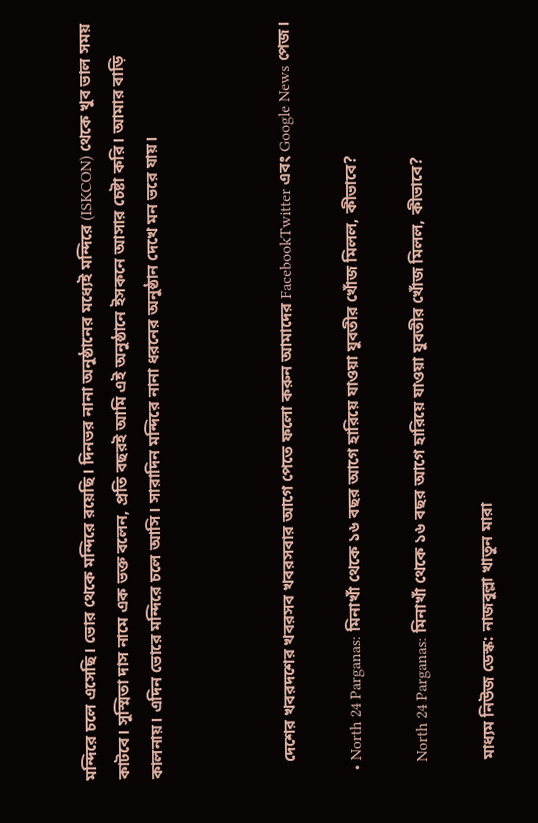মন্দিরে চলে এসেছি। ভোর থেকে মন্দিরে রয়েছি। দিনভর নানা অনুষ্ঠানের মধ্যেই মন্দিরে (ISKCON) থেকে খুব ভাল সময় কাটবে। সুস্মিতা দাস নামে এক ভক্ত বলেন, প্রতি বছরই আমি এই অনুষ্ঠানে ইসকনে আসার চেষ্টা করি। আমার বাড়ি কালনায়। এদিন ভোরে মন্দিরে চলে আসি। সারাদিন মন্দিরে নানা ধরনের অনুষ্ঠান দেখে মন ভরে যায়।



    দেশের খবরদশের খবরসব খবরসবার আগে পেতে ফলো করুন আমাদের FacebookTwitter এবং Google News পেজ।

  • North 24 Parganas: মিনাখাঁ থেকে ১৬ বছর আগে হারিয়ে যাওয়া যুবতীর খোঁজ মিলল, কীভাবে?

    North 24 Parganas: মিনাখাঁ থেকে ১৬ বছর আগে হারিয়ে যাওয়া যুবতীর খোঁজ মিলল, কীভাবে?

    মাধ্যম নিউজ ডেস্ক: নাজবুল্লা খাতুন মারা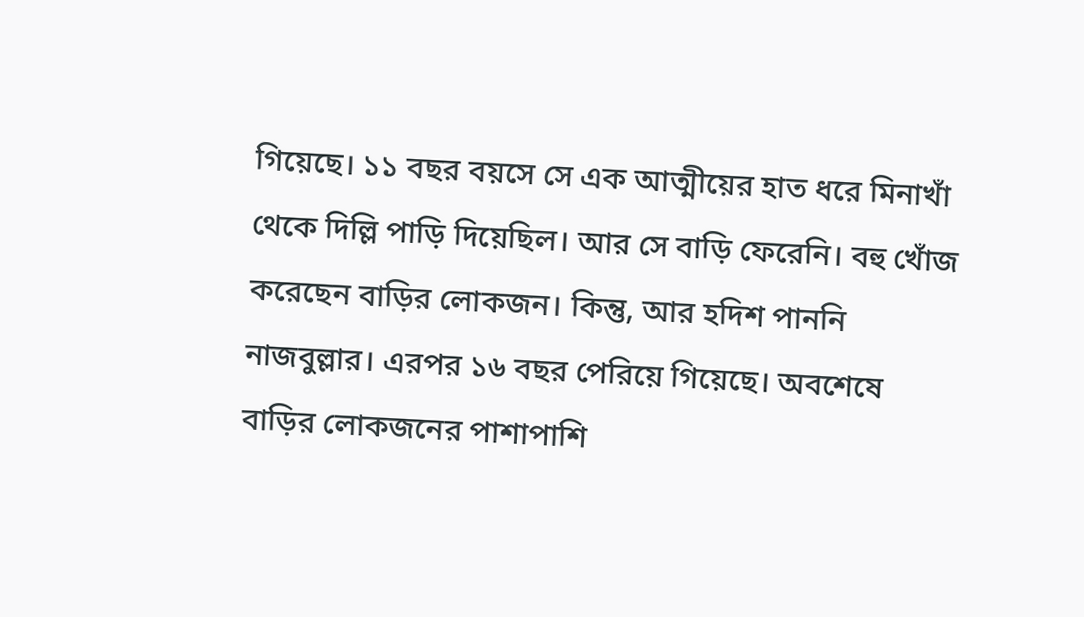গিয়েছে। ১১ বছর বয়সে সে এক আত্মীয়ের হাত ধরে মিনাখাঁ থেকে দিল্লি পাড়ি দিয়েছিল। আর সে বাড়ি ফেরেনি। বহু খোঁজ করেছেন বাড়ির লোকজন। কিন্তু, আর হদিশ পাননি নাজবুল্লার। এরপর ১৬ বছর পেরিয়ে গিয়েছে। অবশেষে বাড়ির লোকজনের পাশাপাশি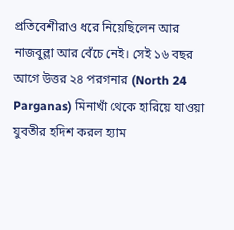প্রতিবেশীরাও ধরে নিয়েছিলেন আর নাজবুল্লা আর বেঁচে নেই। সেই ১৬ বছর আগে উত্তর ২৪ পরগনার (North 24 Parganas) মিনাখাঁ থেকে হারিয়ে যাওয়া  যুবতীর হদিশ করল হ্যাম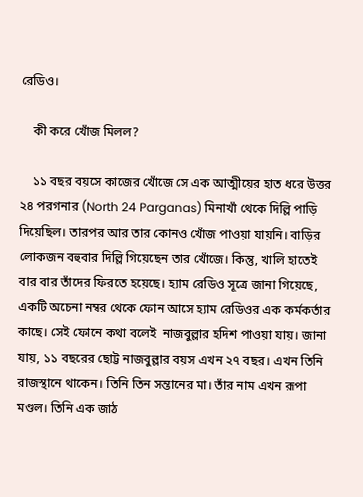রেডিও।

    কী করে খোঁজ মিলল?

    ১১ বছর বয়সে কাজের খোঁজে সে এক আত্মীয়ের হাত ধরে উত্তর ২৪ পরগনার (North 24 Parganas) মিনাখাঁ থেকে দিল্লি পাড়ি দিয়েছিল। তারপর আর তার কোনও খোঁজ পাওয়া যায়নি। বাড়ির লোকজন বহুবার দিল্লি গিয়েছেন তার খোঁজে। কিন্তু, খালি হাতেই বার বার তাঁদের ফিরতে হয়েছে। হ্যাম রেডিও সূত্রে জানা গিয়েছে, একটি অচেনা নম্বর থেকে ফোন আসে হ্যাম রেডিওর এক কর্মকর্তার কাছে। সেই ফোনে কথা বলেই  নাজবুল্লার হদিশ পাওয়া যায়। জানা যায়, ১১ বছরের ছোট্ট নাজবুল্লার বয়স এখন ২৭ বছর। এখন তিনি রাজস্থানে থাকেন। তিনি তিন সন্তানের মা। তাঁর নাম এখন রূপা মণ্ডল। তিনি এক জাঠ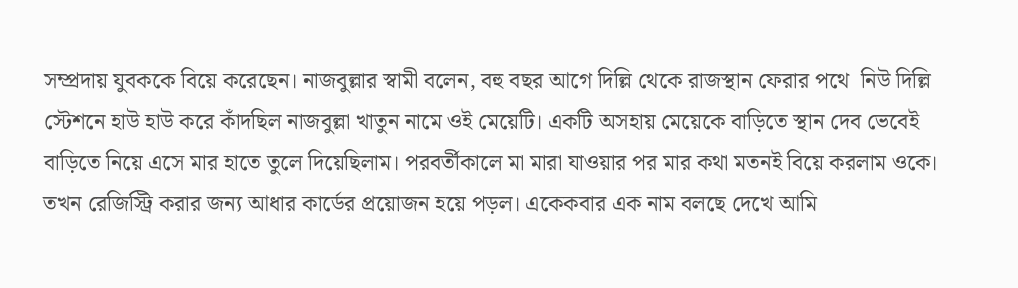সম্প্রদায় যুবককে বিয়ে করেছেন। নাজবুল্লার স্বামী বলেন, বহু বছর আগে দিল্লি থেকে রাজস্থান ফেরার পথে  নিউ দিল্লি স্টেশনে হাউ হাউ করে কাঁদছিল নাজবুল্লা খাতুন নামে ওই মেয়েটি। একটি অসহায় মেয়েকে বাড়িতে স্থান দেব ভেবেই বাড়িতে নিয়ে এসে মার হাতে তুলে দিয়েছিলাম। পরবর্তীকালে মা মারা যাওয়ার পর মার কথা মতনই বিয়ে করলাম ওকে। তখন রেজিস্ট্রি করার জন্য আধার কার্ডের প্রয়োজন হয়ে পড়ল। একেকবার এক নাম বলছে দেখে আমি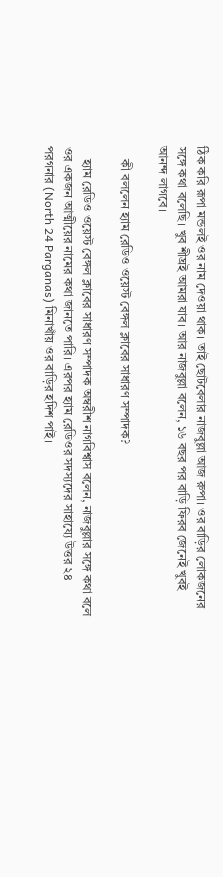ঠিক করি রূপা মন্ডলই ওর নাম দেওয়া থাক। তাই ছোটবেলার নাজবুল্লা আজ রুপা। ওর বাড়ির লোকজনের সঙ্গে কথা বলেছি। খুব শীঘ্রই আমরা যাব। আর নাজবুল্লা বলেন, ১৬ বছর পর বাড়ি ফিরব জেনেই খুবই আনন্দ লাগবে।

    কী বললেন হ্যাম রেডিও ওয়েস্ট বেঙ্গল ক্লাবের সাধারণ সম্পাদক?

    হ্যাম রেডিও ওয়েস্ট বেঙ্গল ক্লাবের সাধারণ সম্পাদক অম্বরীশ নাগবিশ্বাস বলেন, নাজবুল্লার সঙ্গে কথা বলে ওর একজন আত্মীয়ের নামের কথা জানতে পারি। এরপর হ্যাম রেডিওর সদস্যদের সাহায্যে উত্তর ২৪ পরগনার (North 24 Parganas) মিনাখাঁয় ওর বাড়ির হদিশ পাই।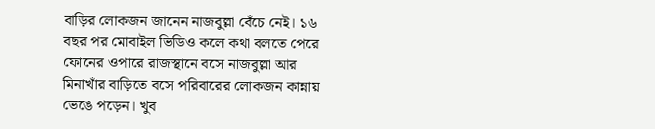বাড়ির লোকজন জানেন নাজবুল্লা বেঁচে নেই। ১৬ বছর পর মোবাইল ভিডিও কলে কথা বলতে পেরে ফোনের ওপারে রাজস্থানে বসে নাজবুল্লা আর মিনাখাঁর বাড়িতে বসে পরিবারের লোকজন কান্নায় ভেঙে পড়েন। খুব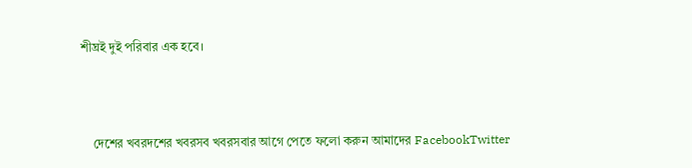শীঘ্রই দুই পরিবার এক হবে।



    দেশের খবরদশের খবরসব খবরসবার আগে পেতে ফলো করুন আমাদের FacebookTwitter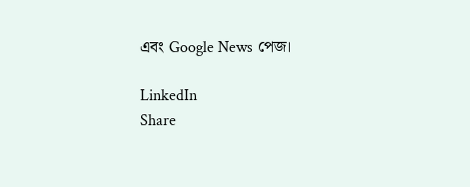এবং Google News পেজ।

LinkedIn
Share